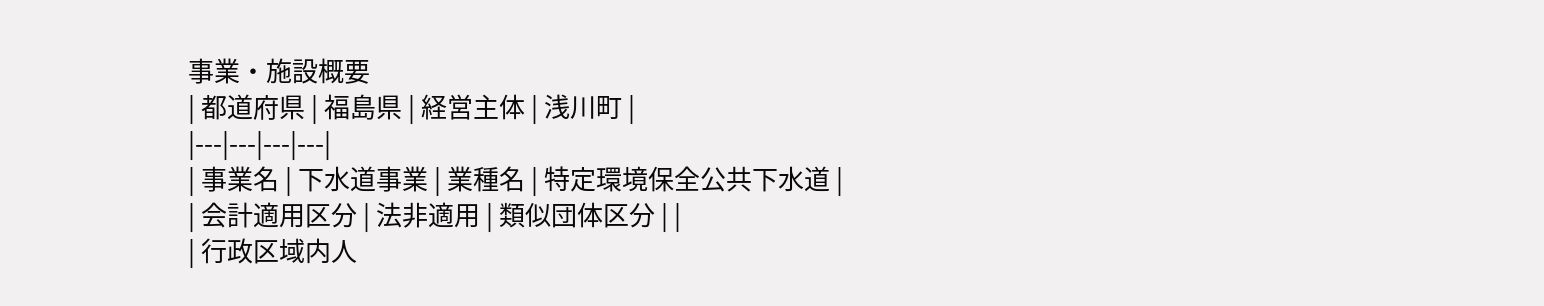事業・施設概要
| 都道府県 | 福島県 | 経営主体 | 浅川町 |
|---|---|---|---|
| 事業名 | 下水道事業 | 業種名 | 特定環境保全公共下水道 |
| 会計適用区分 | 法非適用 | 類似団体区分 | |
| 行政区域内人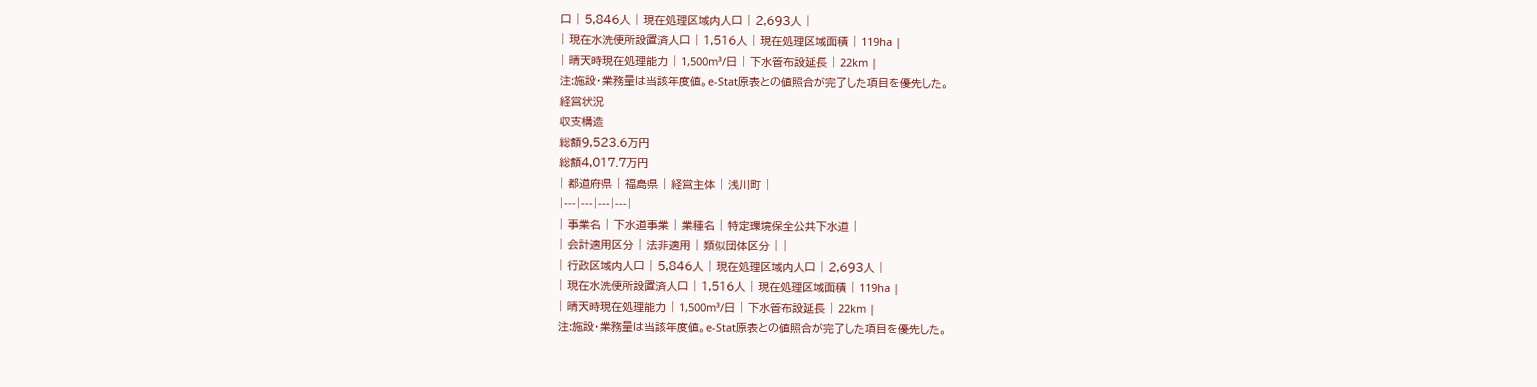口 | 5,846人 | 現在処理区域内人口 | 2,693人 |
| 現在水洗便所設置済人口 | 1,516人 | 現在処理区域面積 | 119ha |
| 晴天時現在処理能力 | 1,500m³/日 | 下水管布設延長 | 22km |
注:施設・業務量は当該年度値。e-Stat原表との値照合が完了した項目を優先した。
経営状況
収支構造
総額9,523.6万円
総額4,017.7万円
| 都道府県 | 福島県 | 経営主体 | 浅川町 |
|---|---|---|---|
| 事業名 | 下水道事業 | 業種名 | 特定環境保全公共下水道 |
| 会計適用区分 | 法非適用 | 類似団体区分 | |
| 行政区域内人口 | 5,846人 | 現在処理区域内人口 | 2,693人 |
| 現在水洗便所設置済人口 | 1,516人 | 現在処理区域面積 | 119ha |
| 晴天時現在処理能力 | 1,500m³/日 | 下水管布設延長 | 22km |
注:施設・業務量は当該年度値。e-Stat原表との値照合が完了した項目を優先した。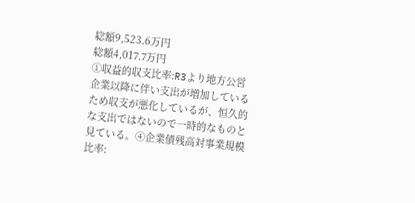総額9,523.6万円
総額4,017.7万円
①収益的収支比率:R3より地方公営企業以降に伴い支出が増加しているため収支が悪化しているが、恒久的な支出ではないので一時的なものと見ている。④企業債残高対事業規模比率: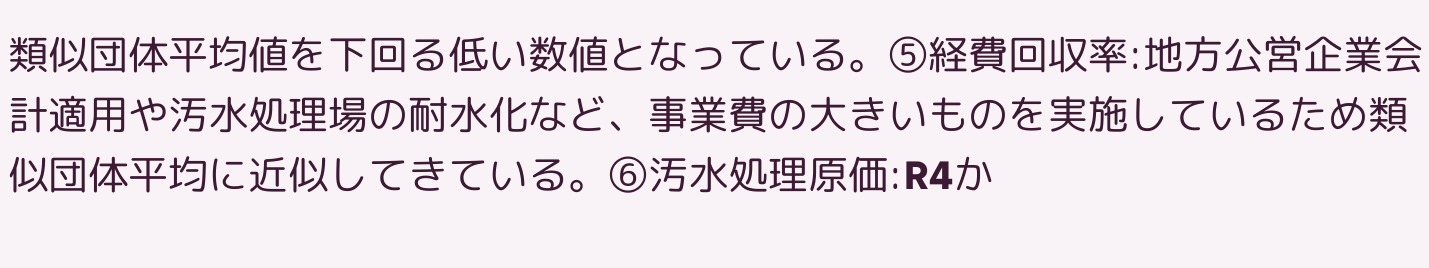類似団体平均値を下回る低い数値となっている。⑤経費回収率:地方公営企業会計適用や汚水処理場の耐水化など、事業費の大きいものを実施しているため類似団体平均に近似してきている。⑥汚水処理原価:R4か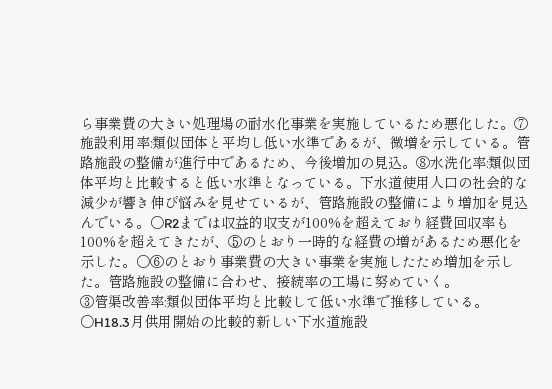ら事業費の大きい処理場の耐水化事業を実施しているため悪化した。⑦施設利用率:類似団体と平均し低い水準であるが、微増を示している。管路施設の整備が進行中であるため、今後増加の見込。⑧水洗化率:類似団体平均と比較すると低い水準となっている。下水道使用人口の社会的な減少が響き伸び悩みを見せているが、管路施設の整備により増加を見込んでいる。○R2までは収益的収支が100%を超えており経費回収率も100%を超えてきたが、⑤のとおり一時的な経費の増があるため悪化を示した。○⑥のとおり事業費の大きい事業を実施したため増加を示した。管路施設の整備に合わせ、接続率の工場に努めていく。
③管渠改善率:類似団体平均と比較して低い水準で推移している。○H18.3月供用開始の比較的新しい下水道施設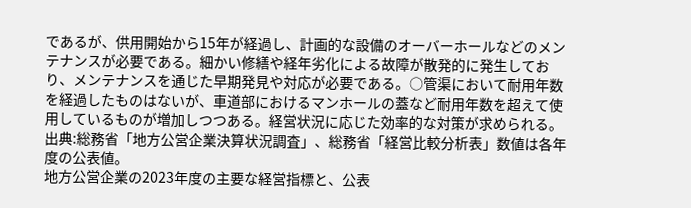であるが、供用開始から15年が経過し、計画的な設備のオーバーホールなどのメンテナンスが必要である。細かい修繕や経年劣化による故障が散発的に発生しており、メンテナンスを通じた早期発見や対応が必要である。○管渠において耐用年数を経過したものはないが、車道部におけるマンホールの蓋など耐用年数を超えて使用しているものが増加しつつある。経営状況に応じた効率的な対策が求められる。
出典:総務省「地方公営企業決算状況調査」、総務省「経営比較分析表」数値は各年度の公表値。
地方公営企業の2023年度の主要な経営指標と、公表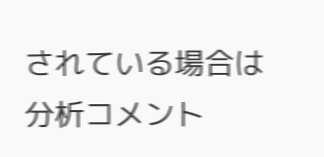されている場合は分析コメント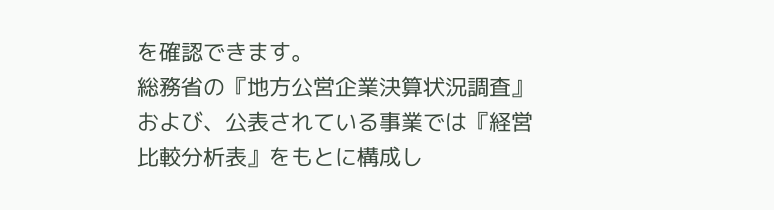を確認できます。
総務省の『地方公営企業決算状況調査』および、公表されている事業では『経営比較分析表』をもとに構成し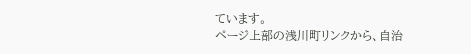ています。
ページ上部の浅川町リンクから、自治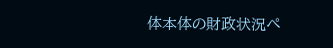体本体の財政状況ペ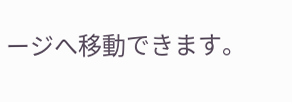ージへ移動できます。